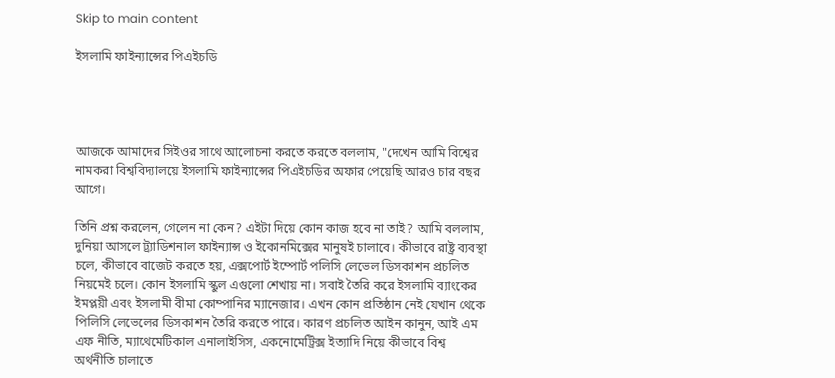Skip to main content

ইসলামি ফাইন্যান্সের পিএইচডি




আজকে আমাদের সিইওর সাথে আলোচনা করতে করতে বললাম, "দেখেন আমি বিশ্বের নামকরা বিশ্ববিদ্যালয়ে ইসলামি ফাইন্যান্সের পিএইচডির অফার পেয়েছি আরও চার বছর আগে।

তিনি প্রশ্ন করলেন, গেলেন না কেন? এইটা দিয়ে কোন কাজ হবে না তাই? আমি বললাম, দুনিয়া আসলে ট্র্যাডিশনাল ফাইন্যান্স ও ইকোনমিক্সের মানুষই চালাবে। কীভাবে রাষ্ট্র ব্যবস্থা চলে, কীভাবে বাজেট করতে হয়, এক্সপোর্ট ইম্পোর্ট পলিসি লেভেল ডিসকাশন প্রচলিত নিয়মেই চলে। কোন ইসলামি স্কুল এগুলো শেখায় না। সবাই তৈরি করে ইসলামি ব্যাংকের ইমপ্লয়ী এবং ইসলামী বীমা কোম্পানির ম্যানেজার। এখন কোন প্রতিষ্ঠান নেই যেখান থেকে পিলিসি লেভেলের ডিসকাশন তৈরি করতে পারে। কারণ প্রচলিত আইন কানুন, আই এম এফ নীতি, ম্যাথেমেটিকাল এনালাইসিস, একনোমেট্রিক্স ইত্যাদি নিয়ে কীভাবে বিশ্ব অর্থনীতি চালাতে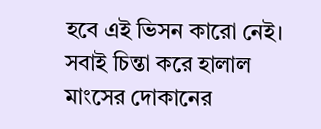হবে এই ভিসন কারো নেই। সবাই চিন্তা করে হালাল মাংসের দোকানের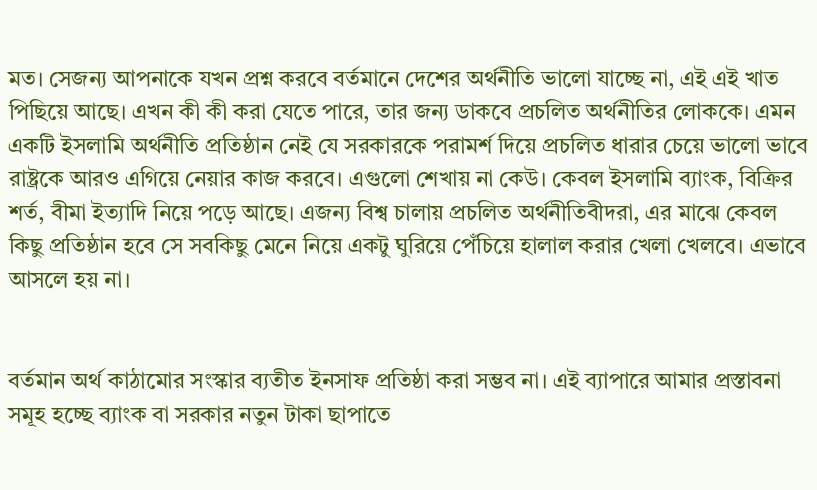মত। সেজন্য আপনাকে যখন প্রশ্ন করবে বর্তমানে দেশের অর্থনীতি ভালো যাচ্ছে না, এই এই খাত পিছিয়ে আছে। এখন কী কী করা যেতে পারে, তার জন্য ডাকবে প্রচলিত অর্থনীতির লোককে। এমন একটি ইসলামি অর্থনীতি প্রতিষ্ঠান নেই যে সরকারকে পরামর্শ দিয়ে প্রচলিত ধারার চেয়ে ভালো ভাবে রাষ্ট্রকে আরও এগিয়ে নেয়ার কাজ করবে। এগুলো শেখায় না কেউ। কেবল ইসলামি ব্যাংক, বিক্রির শর্ত, বীমা ইত্যাদি নিয়ে পড়ে আছে। এজন্য বিশ্ব চালায় প্রচলিত অর্থনীতিবীদরা, এর মাঝে কেবল কিছু প্রতিষ্ঠান হবে সে সবকিছু মেনে নিয়ে একটু ঘুরিয়ে পেঁচিয়ে হালাল করার খেলা খেলবে। এভাবে আসলে হয় না।


বর্তমান অর্থ কাঠামোর সংস্কার ব্যতীত ইনসাফ প্রতিষ্ঠা করা সম্ভব না। এই ব্যাপারে আমার প্রস্তাবনা সমূহ হচ্ছে ব্যাংক বা সরকার নতুন টাকা ছাপাতে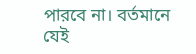পারবে না। বর্তমানে যেই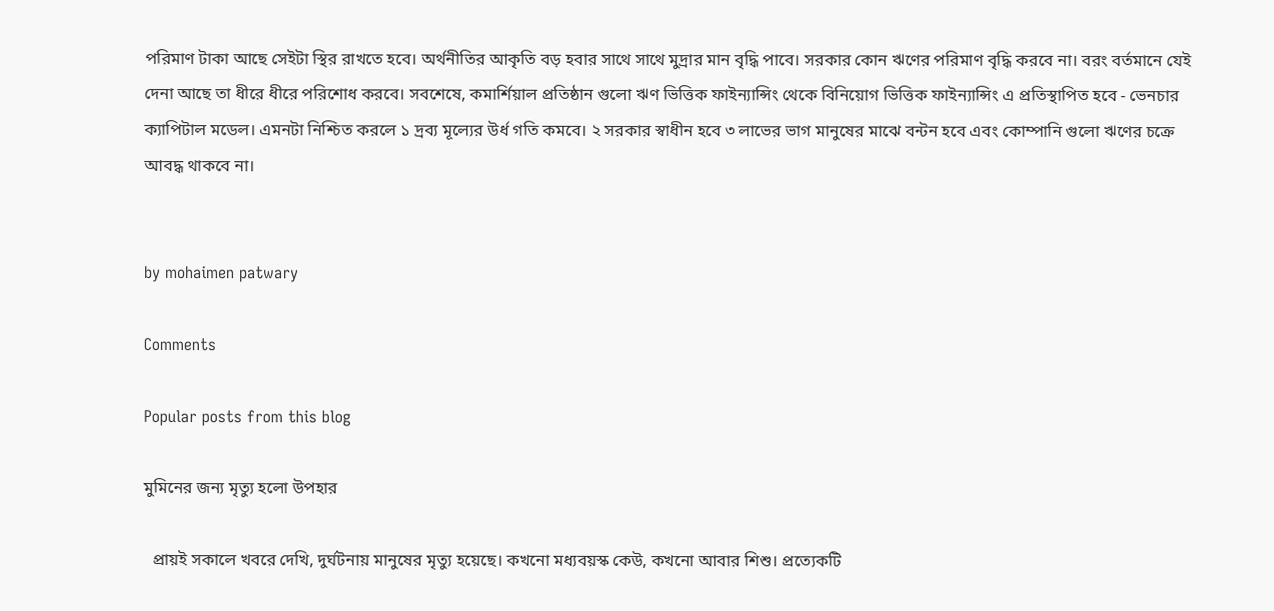পরিমাণ টাকা আছে সেইটা স্থির রাখতে হবে। অর্থনীতির আকৃতি বড় হবার সাথে সাথে মুদ্রার মান বৃদ্ধি পাবে। সরকার কোন ঋণের পরিমাণ বৃদ্ধি করবে না। বরং বর্তমানে যেই দেনা আছে তা ধীরে ধীরে পরিশোধ করবে। সবশেষে, কমার্শিয়াল প্রতিষ্ঠান গুলো ঋণ ভিত্তিক ফাইন্যান্সিং থেকে বিনিয়োগ ভিত্তিক ফাইন্যান্সিং এ প্রতিস্থাপিত হবে - ভেনচার ক্যাপিটাল মডেল। এমনটা নিশ্চিত করলে ১ দ্রব্য মূল্যের উর্ধ গতি কমবে। ২ সরকার স্বাধীন হবে ৩ লাভের ভাগ মানুষের মাঝে বন্টন হবে এবং কোম্পানি গুলো ঋণের চক্রে আবদ্ধ থাকবে না।


by mohaimen patwary

Comments

Popular posts from this blog

মুমিনের জন্য মৃত্যু হলো উপহার

  প্রায়ই সকালে খবরে দেখি, দুর্ঘটনায় মানুষের মৃত্যু হয়েছে। কখনো মধ্যবয়স্ক কেউ, কখনো আবার শিশু। প্রত্যেকটি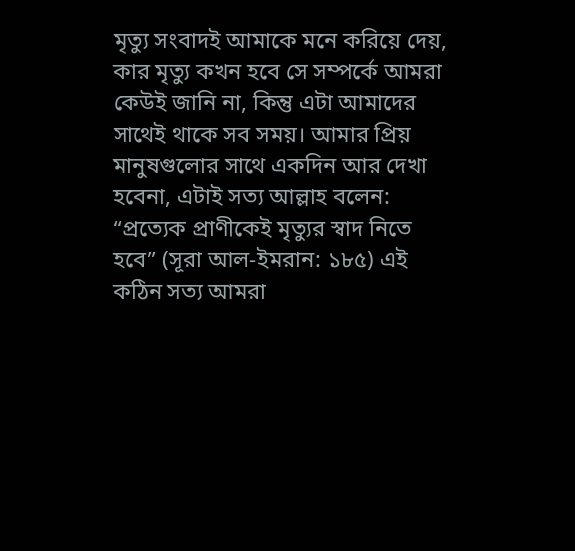মৃত্যু সংবাদই আমাকে মনে করিয়ে দেয়, কার মৃত্যু কখন হবে সে সম্পর্কে আমরা কেউই জানি না, কিন্তু এটা আমাদের সাথেই থাকে সব সময়। আমার প্রিয় মানুষগুলোর সাথে একদিন আর দেখা হবেনা, এটাই সত্য আল্লাহ বলেন: “প্রত্যেক প্রাণীকেই মৃত্যুর স্বাদ নিতে হবে” (সূরা আল-ইমরান: ১৮৫) এই কঠিন সত্য আমরা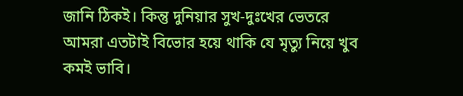জানি ঠিকই। কিন্তু দুনিয়ার সুখ-দুঃখের ভেতরে আমরা এতটাই বিভোর হয়ে থাকি যে মৃত্যু নিয়ে খুব কমই ভাবি।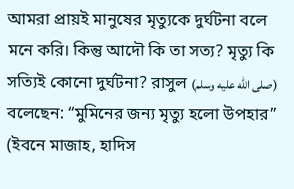আমরা প্রায়ই মানুষের মৃত্যুকে দুর্ঘটনা বলে মনে করি। কিন্তু আদৌ কি তা সত্য? মৃত্যু কি সত্যিই কোনো দুর্ঘটনা? রাসুল (صلى الله عليه وسلم) বলেছেন: “মুমিনের জন্য মৃত্যু হলো উপহার” (ইবনে মাজাহ, হাদিস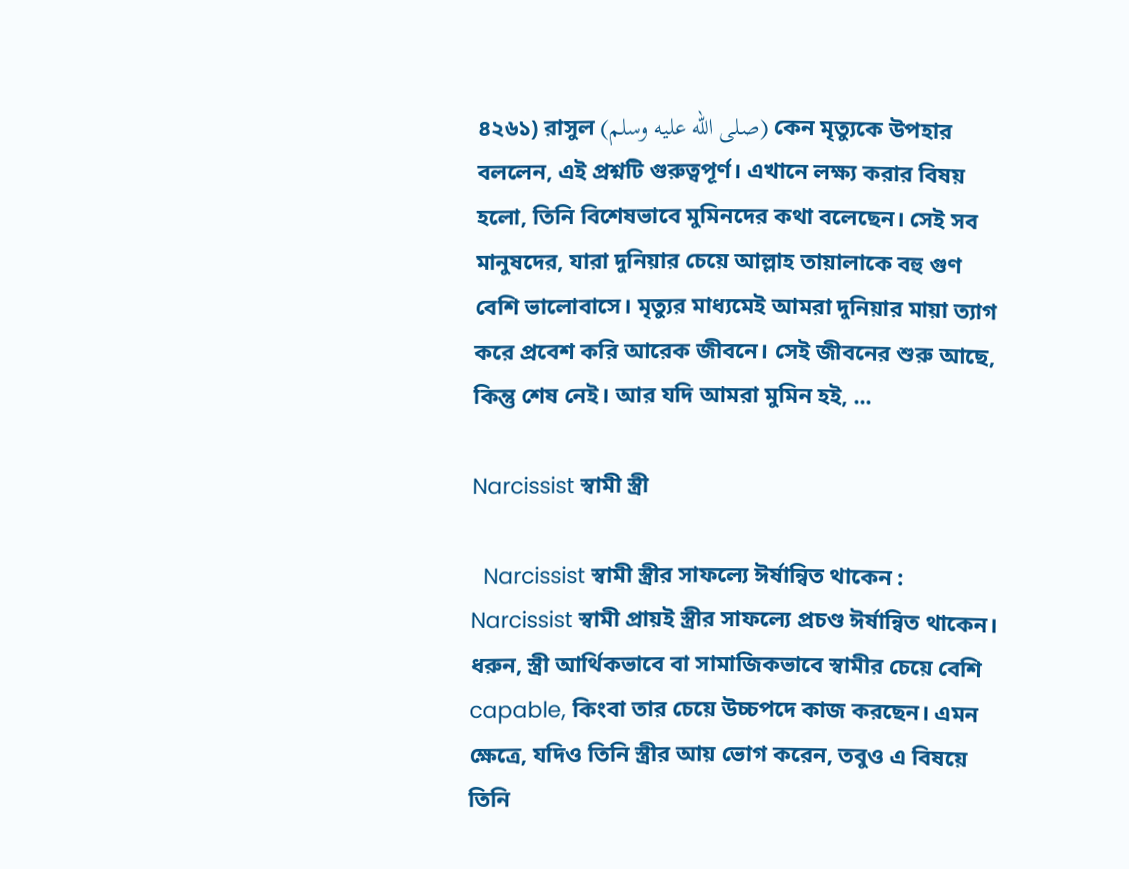৪২৬১) রাসুল (صلى الله عليه وسلم) কেন মৃত্যুকে উপহার বললেন, এই প্রশ্নটি গুরুত্বপূর্ণ। এখানে লক্ষ্য করার বিষয় হলো, তিনি বিশেষভাবে মুমিনদের কথা বলেছেন। সেই সব মানুষদের, যারা দুনিয়ার চেয়ে আল্লাহ তায়ালাকে বহু গুণ বেশি ভালোবাসে। মৃত্যুর মাধ্যমেই আমরা দুনিয়ার মায়া ত্যাগ করে প্রবেশ করি আরেক জীবনে। সেই জীবনের শুরু আছে, কিন্তু শেষ নেই। আর যদি আমরা মুমিন হই, ...

Narcissist স্বামী স্ত্রী

  Narcissist স্বামী স্ত্রীর সাফল্যে ঈর্ষান্বিত থাকেন : Narcissist স্বামী প্রায়ই স্ত্রীর সাফল্যে প্রচণ্ড ঈর্ষান্বিত থাকেন। ধরুন, স্ত্রী আর্থিকভাবে বা সামাজিকভাবে স্বামীর চেয়ে বেশি capable, কিংবা তার চেয়ে উচ্চপদে কাজ করছেন। এমন ক্ষেত্রে, যদিও তিনি স্ত্রীর আয় ভোগ করেন, তবুও এ বিষয়ে তিনি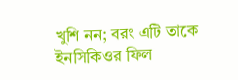খুশি নন; বরং এটি তাকে ইনসিকিওর ফিল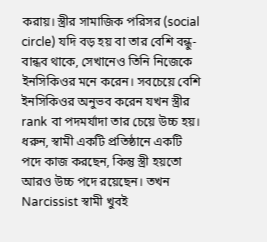করায়। স্ত্রীর সামাজিক পরিসর (social circle) যদি বড় হয় বা তার বেশি বন্ধু-বান্ধব থাকে, সেখানেও তিনি নিজেকে ইনসিকিওর মনে করেন। সবচেয়ে বেশি ইনসিকিওর অনুভব করেন যখন স্ত্রীর rank বা পদমর্যাদা তার চেয়ে উচ্চ হয়। ধরুন, স্বামী একটি প্রতিষ্ঠানে একটি পদে কাজ করছেন, কিন্তু স্ত্রী হয়তো আরও উচ্চ পদে রয়েছেন। তখন Narcissist স্বামী খুবই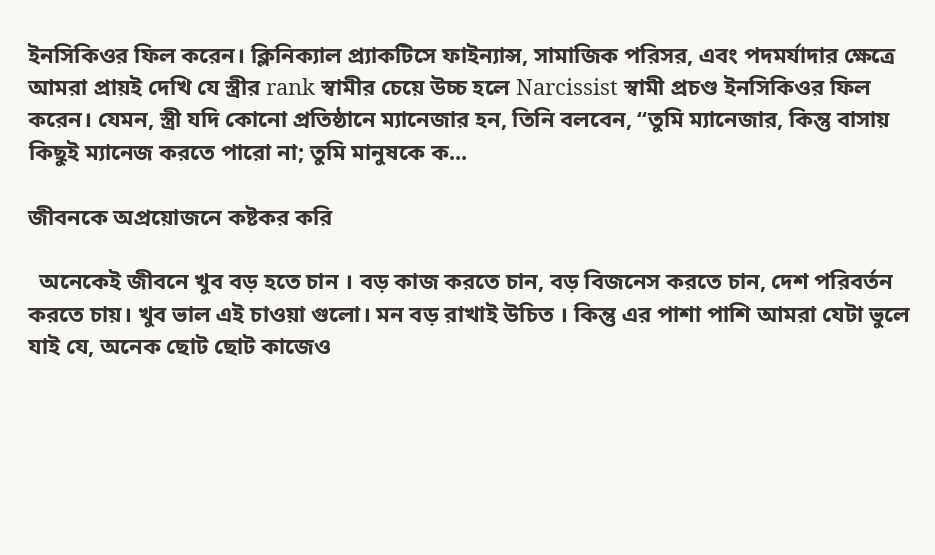ইনসিকিওর ফিল করেন। ক্লিনিক্যাল প্র্যাকটিসে ফাইন্যান্স, সামাজিক পরিসর, এবং পদমর্যাদার ক্ষেত্রে আমরা প্রায়ই দেখি যে স্ত্রীর rank স্বামীর চেয়ে উচ্চ হলে Narcissist স্বামী প্রচণ্ড ইনসিকিওর ফিল করেন। যেমন, স্ত্রী যদি কোনো প্রতিষ্ঠানে ম্যানেজার হন, তিনি বলবেন, “তুমি ম্যানেজার, কিন্তু বাসায় কিছুই ম্যানেজ করতে পারো না; তুমি মানুষকে ক...

জীবনকে অপ্রয়োজনে কষ্টকর করি

  অনেকেই জীবনে খুব বড় হতে চান । বড় কাজ করতে চান, বড় বিজনেস করতে চান, দেশ পরিবর্তন করতে চায়। খুব ভাল এই চাওয়া গুলো। মন বড় রাখাই উচিত । কিন্তু এর পাশা পাশি আমরা যেটা ভুলে যাই যে, অনেক ছোট ছোট কাজেও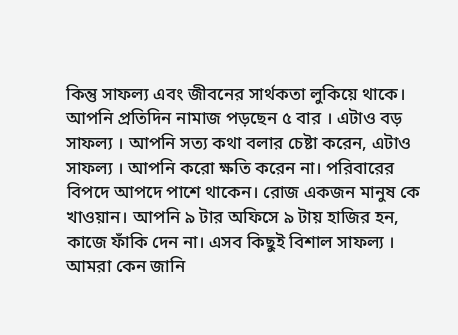কিন্তু সাফল্য এবং জীবনের সার্থকতা লুকিয়ে থাকে। আপনি প্রতিদিন নামাজ পড়ছেন ৫ বার । এটাও বড় সাফল্য । আপনি সত্য কথা বলার চেষ্টা করেন, এটাও সাফল্য । আপনি করো ক্ষতি করেন না। পরিবারের বিপদে আপদে পাশে থাকেন। রোজ একজন মানুষ কে খাওয়ান। আপনি ৯ টার অফিসে ৯ টায় হাজির হন, কাজে ফাঁকি দেন না। এসব কিছুই বিশাল সাফল্য । আমরা কেন জানি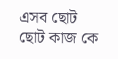এসব ছোট ছোট কাজ কে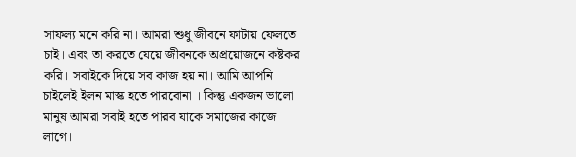সাফল্য মনে করি না। আমরা শুধু জীবনে ফাটায় ফেলতে চাই। এবং তা করতে যেয়ে জীবনকে অপ্রয়োজনে কষ্টকর করি। সবাইকে দিয়ে সব কাজ হয় না। আমি আপনি চাইলেই ইলন মাস্ক হতে পারবোনা । কিন্তু একজন ভালো মানুষ আমরা সবাই হতে পারব যাকে সমাজের কাজে লাগে।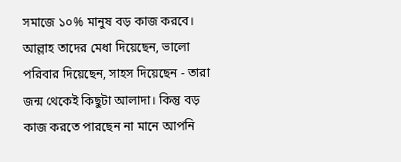সমাজে ১০% মানুষ বড় কাজ করবে। আল্লাহ তাদের মেধা দিয়েছেন, ভালো পরিবার দিয়েছেন, সাহস দিয়েছেন - তারা জন্ম থেকেই কিছুটা আলাদা। কিন্তু বড় কাজ করতে পারছেন না মানে আপনি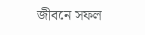জীবনে সফল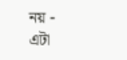নয় - এটা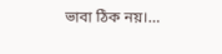ভাবা ঠিক নয়।...